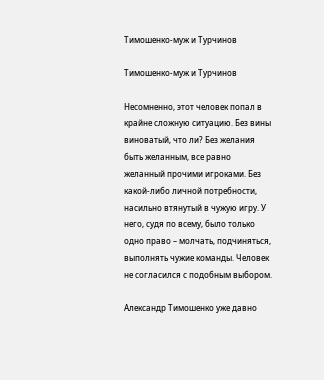Тимошенко-муж и Турчинов

Тимошенко-муж и Турчинов

Несомненно, этот человек попал в крайне сложную ситуацию. Без вины виноватый, что ли? Без желания быть желанным, все равно желанный прочими игроками. Без какой-либо личной потребности, насильно втянутый в чужую игру. У него, судя по всему, было только одно право – молчать, подчиняться, выполнять чужие команды. Человек не согласился с подобным выбором.

Александр Тимошенко уже давно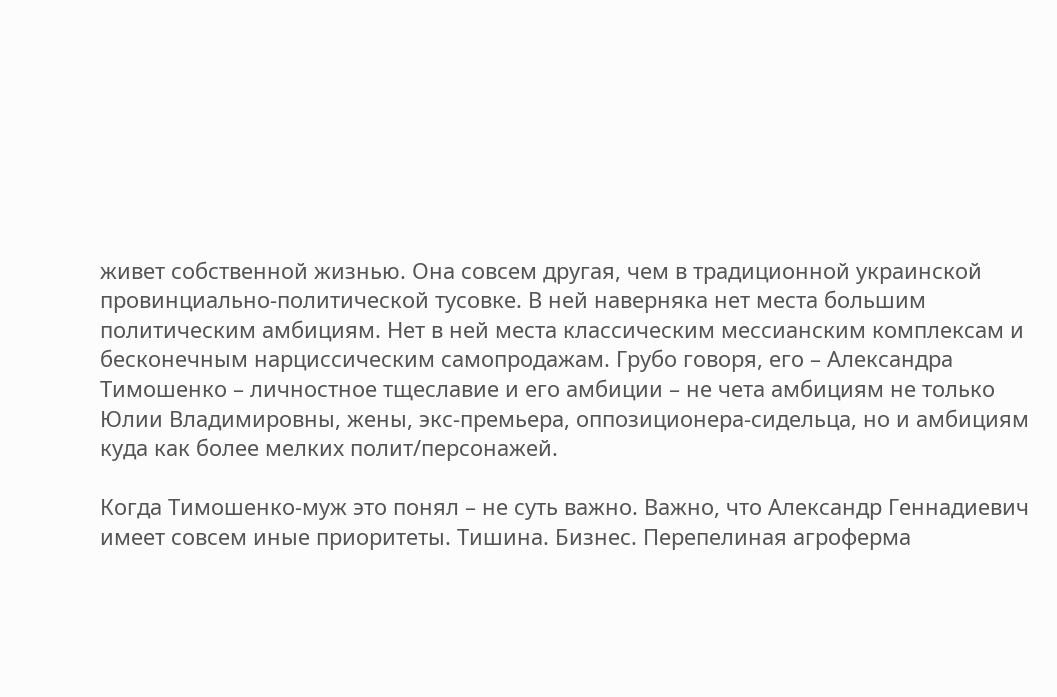живет собственной жизнью. Она совсем другая, чем в традиционной украинской провинциально-политической тусовке. В ней наверняка нет места большим политическим амбициям. Нет в ней места классическим мессианским комплексам и бесконечным нарциссическим самопродажам. Грубо говоря, его – Александра Тимошенко – личностное тщеславие и его амбиции – не чета амбициям не только Юлии Владимировны, жены, экс-премьера, оппозиционера-сидельца, но и амбициям куда как более мелких полит/персонажей.

Когда Тимошенко-муж это понял – не суть важно. Важно, что Александр Геннадиевич имеет совсем иные приоритеты. Тишина. Бизнес. Перепелиная агроферма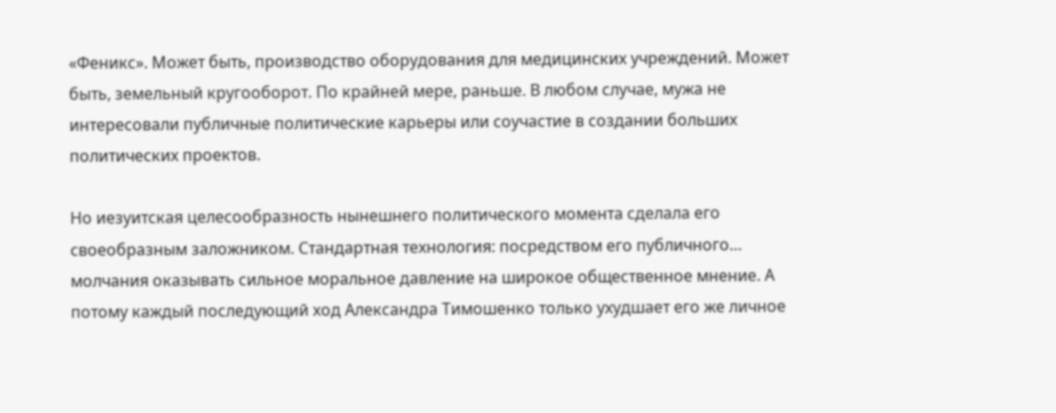«Феникс». Может быть, производство оборудования для медицинских учреждений. Может быть, земельный кругооборот. По крайней мере, раньше. В любом случае, мужа не интересовали публичные политические карьеры или соучастие в создании больших политических проектов.

Но иезуитская целесообразность нынешнего политического момента сделала его своеобразным заложником. Стандартная технология: посредством его публичного… молчания оказывать сильное моральное давление на широкое общественное мнение. А потому каждый последующий ход Александра Тимошенко только ухудшает его же личное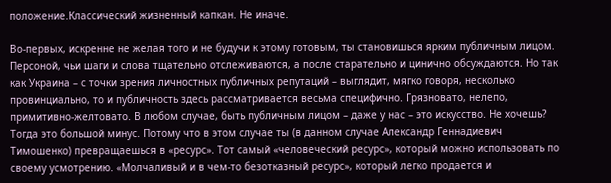положение.Классический жизненный капкан. Не иначе.

Во-первых, искренне не желая того и не будучи к этому готовым, ты становишься ярким публичным лицом. Персоной, чьи шаги и слова тщательно отслеживаются, а после старательно и цинично обсуждаются. Но так как Украина – с точки зрения личностных публичных репутаций – выглядит, мягко говоря, несколько провинциально, то и публичность здесь рассматривается весьма специфично. Грязновато, нелепо, примитивно-желтовато. В любом случае, быть публичным лицом – даже у нас – это искусство. Не хочешь? Тогда это большой минус. Потому что в этом случае ты (в данном случае Александр Геннадиевич Тимошенко) превращаешься в «ресурс». Тот самый «человеческий ресурс», который можно использовать по своему усмотрению. «Молчаливый и в чем-то безотказный ресурс», который легко продается и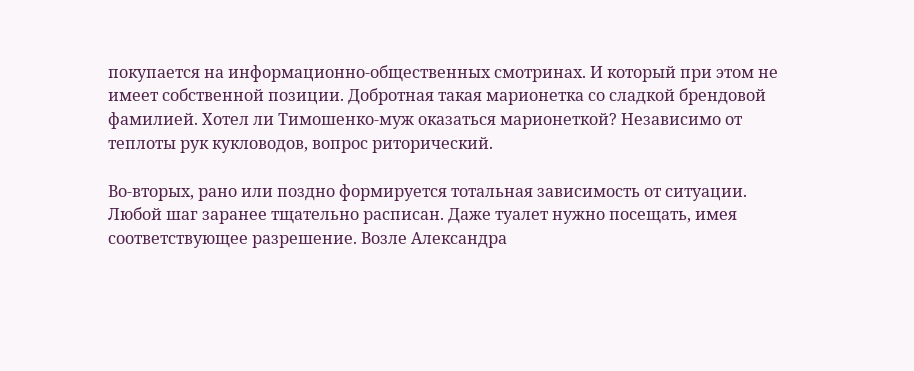покупается на информационно-общественных смотринах. И который при этом не имеет собственной позиции. Добротная такая марионетка со сладкой брендовой фамилией. Хотел ли Тимошенко-муж оказаться марионеткой? Независимо от теплоты рук кукловодов, вопрос риторический.

Во-вторых, рано или поздно формируется тотальная зависимость от ситуации. Любой шаг заранее тщательно расписан. Даже туалет нужно посещать, имея соответствующее разрешение. Возле Александра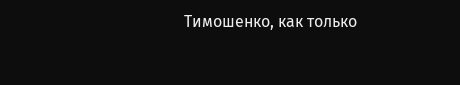Тимошенко, как только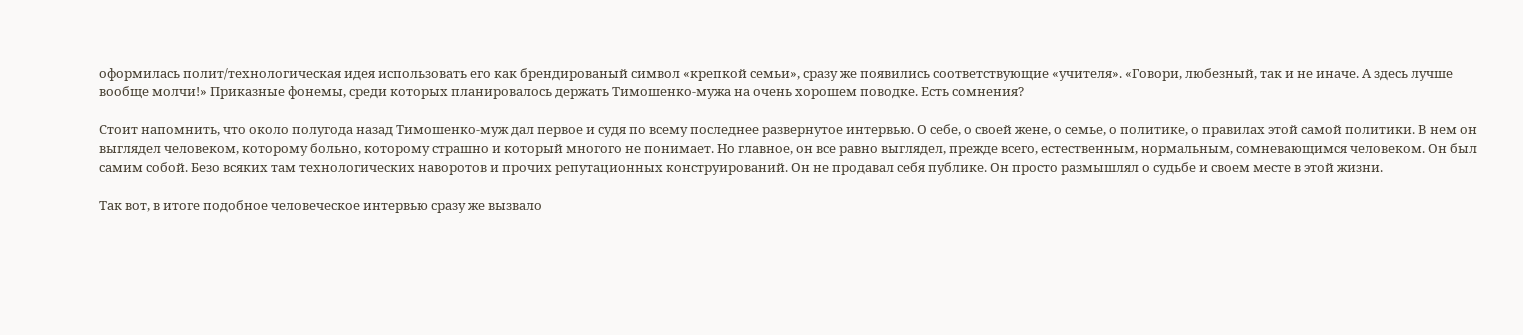оформилась полит/технологическая идея использовать его как брендированый символ «крепкой семьи», сразу же появились соответствующие «учителя». «Говори, любезный, так и не иначе. А здесь лучше вообще молчи!» Приказные фонемы, среди которых планировалось держать Тимошенко-мужа на очень хорошем поводке. Есть сомнения?

Стоит напомнить, что около полугода назад Тимошенко-муж дал первое и судя по всему последнее развернутое интервью. О себе, о своей жене, о семье, о политике, о правилах этой самой политики. В нем он выглядел человеком, которому больно, которому страшно и который многого не понимает. Но главное, он все равно выглядел, прежде всего, естественным, нормальным, сомневающимся человеком. Он был самим собой. Безо всяких там технологических наворотов и прочих репутационных конструирований. Он не продавал себя публике. Он просто размышлял о судьбе и своем месте в этой жизни.

Так вот, в итоге подобное человеческое интервью сразу же вызвало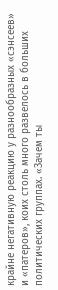крайне негативную реакцию у разнообразных «сэнсеев» и «патеров», коих столь много развелось в больших политических группах. «Зачем ты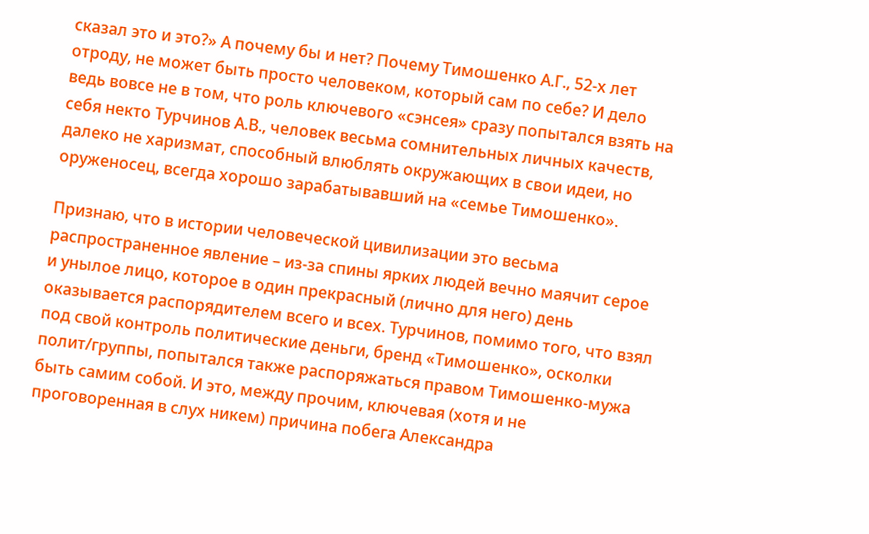сказал это и это?» А почему бы и нет? Почему Тимошенко А.Г., 52-х лет отроду, не может быть просто человеком, который сам по себе? И дело ведь вовсе не в том, что роль ключевого «сэнсея» сразу попытался взять на себя некто Турчинов А.В., человек весьма сомнительных личных качеств, далеко не харизмат, способный влюблять окружающих в свои идеи, но оруженосец, всегда хорошо зарабатывавший на «семье Тимошенко».

Признаю, что в истории человеческой цивилизации это весьма распространенное явление – из-за спины ярких людей вечно маячит серое и унылое лицо, которое в один прекрасный (лично для него) день оказывается распорядителем всего и всех. Турчинов, помимо того, что взял под свой контроль политические деньги, бренд «Тимошенко», осколки полит/группы, попытался также распоряжаться правом Тимошенко-мужа быть самим собой. И это, между прочим, ключевая (хотя и не проговоренная в слух никем) причина побега Александра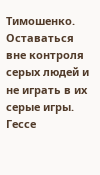Тимошенко. Оставаться вне контроля серых людей и не играть в их серые игры. Гессе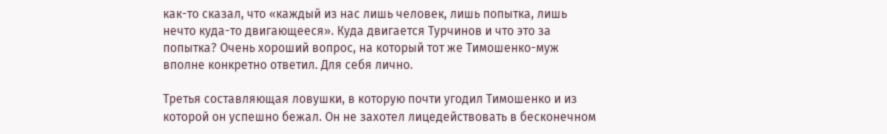как-то сказал, что «каждый из нас лишь человек, лишь попытка, лишь нечто куда-то двигающееся». Куда двигается Турчинов и что это за попытка? Очень хороший вопрос, на который тот же Тимошенко-муж вполне конкретно ответил. Для себя лично.

Третья составляющая ловушки, в которую почти угодил Тимошенко и из которой он успешно бежал. Он не захотел лицедействовать в бесконечном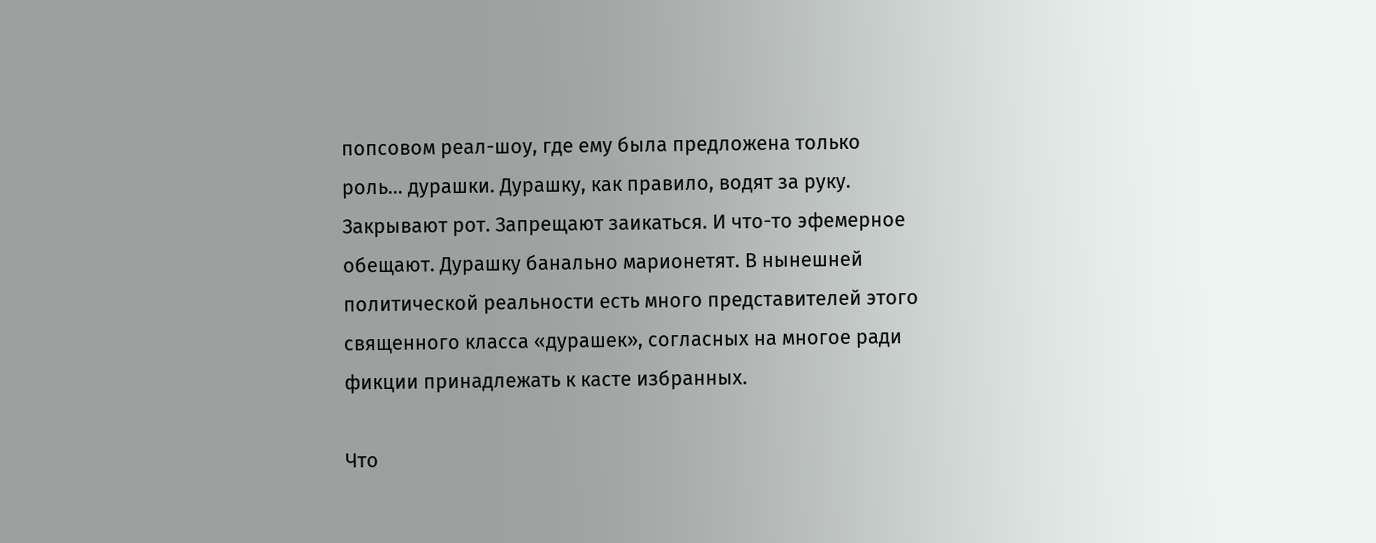попсовом реал-шоу, где ему была предложена только роль… дурашки. Дурашку, как правило, водят за руку. Закрывают рот. Запрещают заикаться. И что-то эфемерное обещают. Дурашку банально марионетят. В нынешней политической реальности есть много представителей этого священного класса «дурашек», согласных на многое ради фикции принадлежать к касте избранных.

Что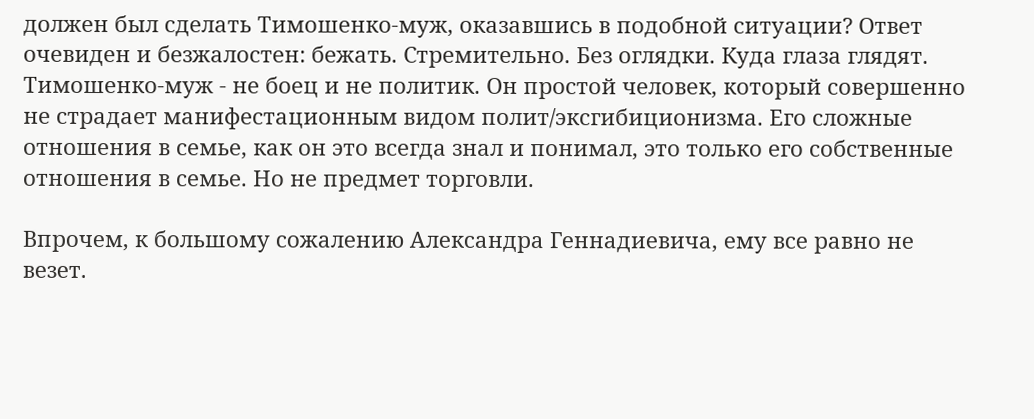должен был сделать Тимошенко-муж, оказавшись в подобной ситуации? Ответ очевиден и безжалостен: бежать. Стремительно. Без оглядки. Куда глаза глядят. Тимошенко-муж - не боец и не политик. Он простой человек, который совершенно не страдает манифестационным видом полит/эксгибиционизма. Его сложные отношения в семье, как он это всегда знал и понимал, это только его собственные отношения в семье. Но не предмет торговли.

Впрочем, к большому сожалению Александра Геннадиевича, ему все равно не везет.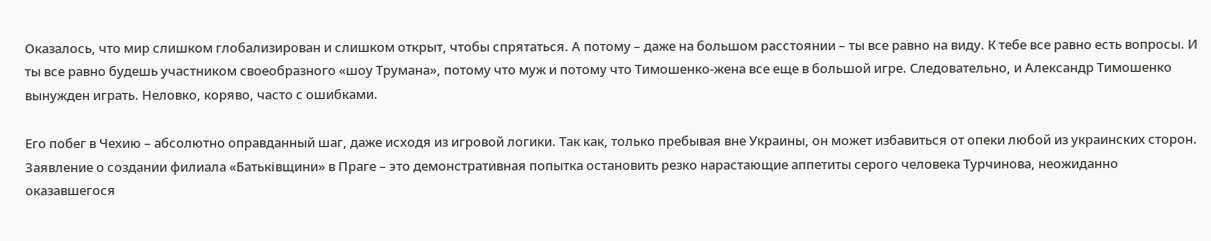Оказалось, что мир слишком глобализирован и слишком открыт, чтобы спрятаться. А потому – даже на большом расстоянии – ты все равно на виду. К тебе все равно есть вопросы. И ты все равно будешь участником своеобразного «шоу Трумана», потому что муж и потому что Тимошенко-жена все еще в большой игре. Следовательно, и Александр Тимошенко вынужден играть. Неловко, коряво, часто с ошибками.

Его побег в Чехию – абсолютно оправданный шаг, даже исходя из игровой логики. Так как, только пребывая вне Украины, он может избавиться от опеки любой из украинских сторон. Заявление о создании филиала «Батьківщини» в Праге – это демонстративная попытка остановить резко нарастающие аппетиты серого человека Турчинова, неожиданно оказавшегося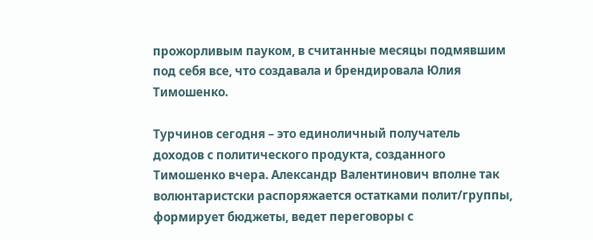прожорливым пауком, в считанные месяцы подмявшим под себя все, что создавала и брендировала Юлия Тимошенко.

Турчинов сегодня – это единоличный получатель доходов с политического продукта, созданного Тимошенко вчера. Александр Валентинович вполне так волюнтаристски распоряжается остатками полит/группы, формирует бюджеты, ведет переговоры с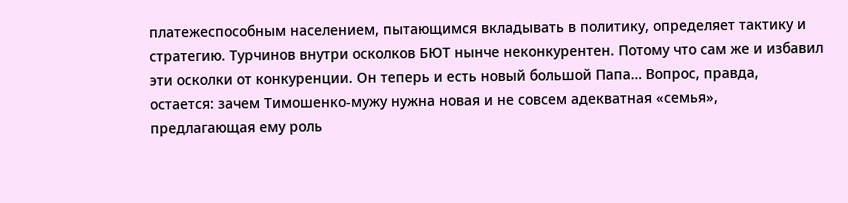платежеспособным населением, пытающимся вкладывать в политику, определяет тактику и стратегию. Турчинов внутри осколков БЮТ нынче неконкурентен. Потому что сам же и избавил эти осколки от конкуренции. Он теперь и есть новый большой Папа… Вопрос, правда, остается: зачем Тимошенко-мужу нужна новая и не совсем адекватная «семья», предлагающая ему роль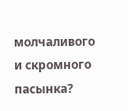молчаливого и скромного пасынка?